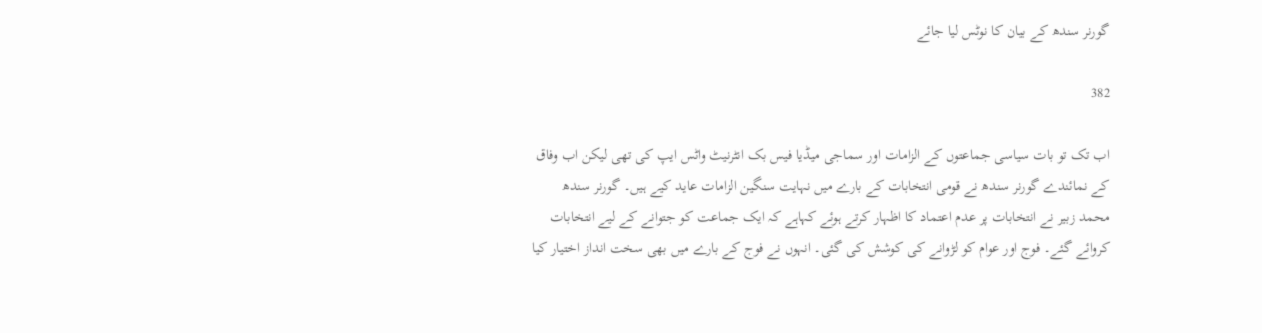گورنر سندھ کے بیان کا نوٹس لیا جائے

382

اب تک تو بات سیاسی جماعتوں کے الزامات اور سماجی میڈیا فیس بک انٹرنیٹ واٹس ایپ کی تھی لیکن اب وفاق کے نمائندے گورنر سندھ نے قومی انتخابات کے بارے میں نہایت سنگین الزامات عاید کیے ہیں۔ گورنر سندھ محمد زبیر نے انتخابات پر عدم اعتماد کا اظہار کرتے ہوئے کہاہے کہ ایک جماعت کو جتوانے کے لیے انتخابات کروائے گئے۔ فوج اور عوام کو لڑوانے کی کوشش کی گئی۔ انہوں نے فوج کے بارے میں بھی سخت انداز اختیار کیا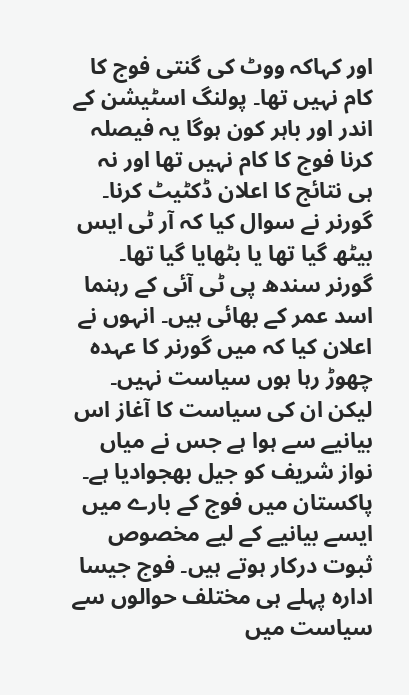اور کہاکہ ووٹ کی گنتی فوج کا کام نہیں تھا۔ پولنگ اسٹیشن کے اندر اور باہر کون ہوگا یہ فیصلہ کرنا فوج کا کام نہیں تھا اور نہ ہی نتائج کا اعلان ڈکٹیٹ کرنا۔ گورنر نے سوال کیا کہ آر ٹی ایس بیٹھ گیا تھا یا بٹھایا گیا تھا۔ گورنر سندھ پی ٹی آئی کے رہنما اسد عمر کے بھائی ہیں۔ انہوں نے اعلان کیا کہ میں گورنر کا عہدہ چھوڑ رہا ہوں سیاست نہیں۔ لیکن ان کی سیاست کا آغاز اس بیانیے سے ہوا ہے جس نے میاں نواز شریف کو جیل بھجوادیا ہے۔ پاکستان میں فوج کے بارے میں ایسے بیانیے کے لیے مخصوص ثبوت درکار ہوتے ہیں۔ فوج جیسا ادارہ پہلے ہی مختلف حوالوں سے سیاست میں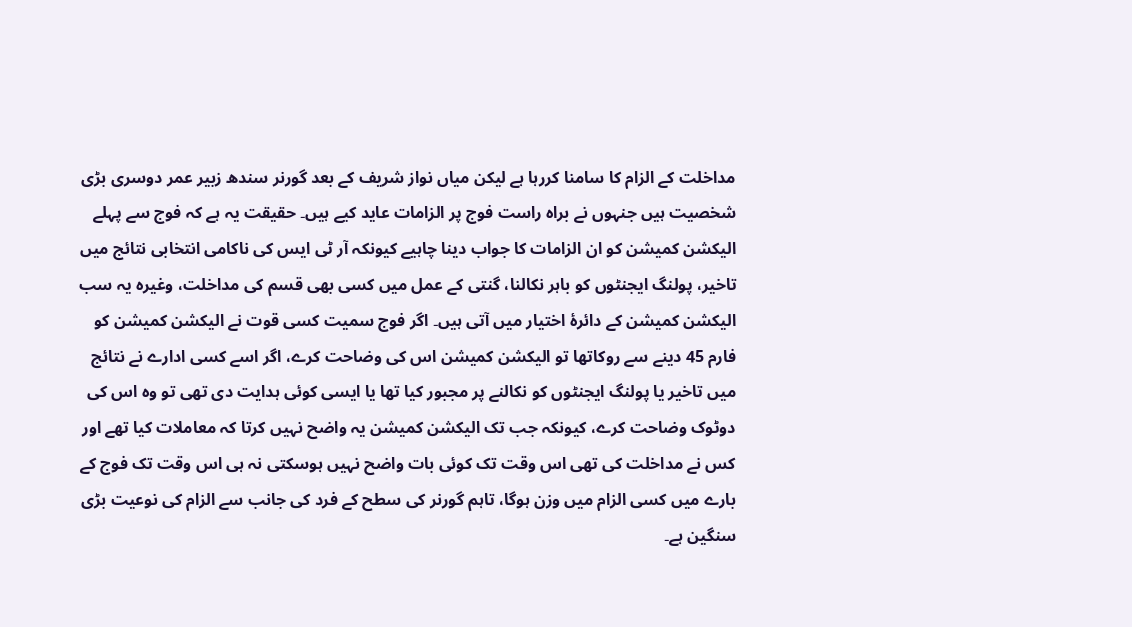مداخلت کے الزام کا سامنا کررہا ہے لیکن میاں نواز شریف کے بعد گورنر سندھ زبیر عمر دوسری بڑی شخصیت ہیں جنہوں نے براہ راست فوج پر الزامات عاید کیے ہیں۔ حقیقت یہ ہے کہ فوج سے پہلے الیکشن کمیشن کو ان الزامات کا جواب دینا چاہیے کیونکہ آر ٹی ایس کی ناکامی انتخابی نتائج میں تاخیر، پولنگ ایجنٹوں کو باہر نکالنا، گنتی کے عمل میں کسی بھی قسم کی مداخلت، وغیرہ یہ سب الیکشن کمیشن کے دائرۂ اختیار میں آتی ہیں۔ اگر فوج سمیت کسی قوت نے الیکشن کمیشن کو فارم 45 دینے سے روکاتھا تو الیکشن کمیشن اس کی وضاحت کرے، اگر اسے کسی ادارے نے نتائج میں تاخیر یا پولنگ ایجنٹوں کو نکالنے پر مجبور کیا تھا یا ایسی کوئی ہدایت دی تھی تو وہ اس کی دوٹوک وضاحت کرے، کیونکہ جب تک الیکشن کمیشن یہ واضح نہیں کرتا کہ معاملات کیا تھے اور کس نے مداخلت کی تھی اس وقت تک کوئی بات واضح نہیں ہوسکتی نہ ہی اس وقت تک فوج کے بارے میں کسی الزام میں وزن ہوگا، تاہم گورنر کی سطح کے فرد کی جانب سے الزام کی نوعیت بڑی سنگین ہے۔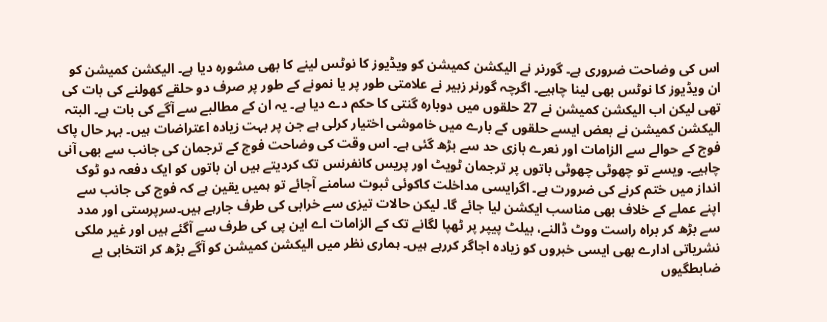اس کی وضاحت ضروری ہے۔ گورنر نے الیکشن کمیشن کو ویڈیوز کا نوٹس لینے کا بھی مشورہ دیا ہے۔ الیکشن کمیشن کو ان ویڈیوز کا نوٹس بھی لینا چاہیے۔ اگرچہ گورنر زبیر نے علامتی طور پر یا نمونے کے طور پر صرف دو حلقے کھولنے کی بات کی تھی لیکن اب الیکشن کمیشن نے 27 حلقوں میں دوبارہ گنتی کا حکم دے دیا ہے۔ یہ ان کے مطالبے سے آگے کی بات ہے۔ البتہ الیکشن کمیشن نے بعض ایسے حلقوں کے بارے میں خاموشی اختیار کرلی ہے جن پر بہت زیادہ اعتراضات ہیں۔ بہر حال پاک فوج کے حوالے سے الزامات اور نعرے بازی حد سے بڑھ گئی ہے۔ اس وقت کی وضاحت فوج کے ترجمان کی جانب سے بھی آنی چاہیے۔ ویسے تو چھوٹی چھوٹی باتوں پر ترجمان ٹویٹ اور پریس کانفرنس تک کردیتے ہیں ان باتوں کو ایک دفعہ دو ٹوک انداز میں ختم کرنے کی ضرورت ہے۔ اگرایسی مداخلت کاکوئی ثبوت سامنے آجائے تو ہمیں یقین ہے کہ فوج کی جانب سے اپنے عملے کے خلاف بھی مناسب ایکشن لیا جائے گا۔ لیکن حالات تیزی سے خرابی کی طرف جارہے ہیں۔سرپرستی اور مدد سے بڑھ کر براہ راست ووٹ ڈالنے، بیلٹ پیپر پر ٹھپا لگانے تک کے الزامات اے این پی کی طرف سے آگئے ہیں اور غیر ملکی نشریاتی ادارے بھی ایسی خبروں کو زیادہ اجاگر کررہے ہیں۔ ہماری نظر میں الیکشن کمیشن کو آگے بڑھ کر انتخابی بے ضابطگیوں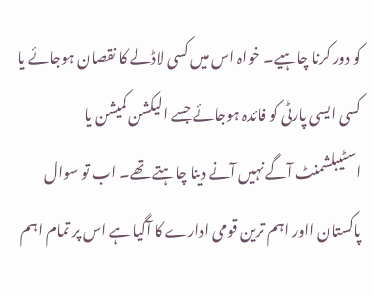کو دور کرنا چاہیے۔ خواہ اس میں کسی لاڈلے کا نقصان ہوجائے یا کسی ایسی پارٹی کو فائدہ ہوجائے جسے الیکشن کمیشن یا اسٹیبلشمنٹ آگے نہیں آنے دینا چاہتے تھے۔ اب تو سوال پاکستان ااور اہم ترین قومی ادارے کا آگیا ہے اس پر تمام اہم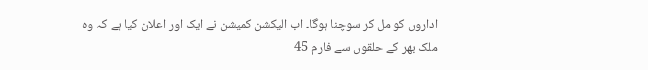اداروں کو مل کر سوچنا ہوگا۔ اب الیکشن کمیشن نے ایک اور اعلان کیا ہے کہ وہ ملک بھر کے حلقوں سے فارم 45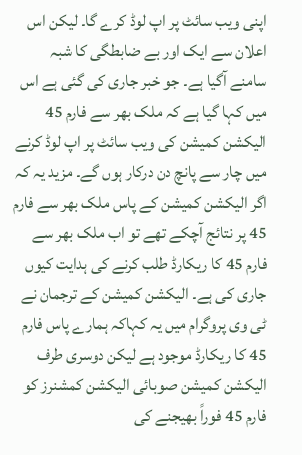اپنی ویب سائٹ پر اپ لوڈ کرے گا۔ لیکن اس اعلان سے ایک اور بے ضابطگی کا شبہ سامنے آگیا ہے۔ جو خبر جاری کی گئی ہے اس میں کہا گیا ہے کہ ملک بھر سے فارم 45 الیکشن کمیشن کی ویب سائٹ پر اپ لوڈ کرنے میں چار سے پانچ دن درکار ہوں گے۔ مزید یہ کہ اگر الیکشن کمیشن کے پاس ملک بھر سے فارم 45 پر نتائج آچکے تھے تو اب ملک بھر سے فارم 45 کا ریکارڈ طلب کرنے کی ہدایت کیوں جاری کی ہے۔ الیکشن کمیشن کے ترجمان نے ٹی وی پروگرام میں یہ کہاکہ ہمارے پاس فارم 45 کا ریکارڈ موجود ہے لیکن دوسری طرف الیکشن کمیشن صوبائی الیکشن کمشنرز کو فارم 45 فوراً بھیجنے کی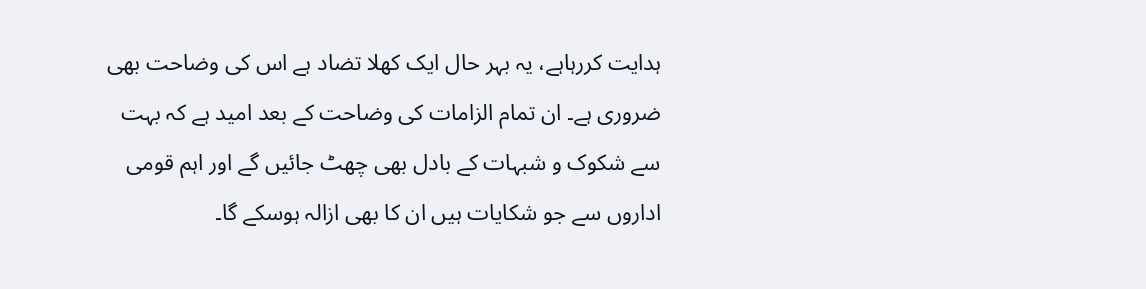ہدایت کررہاہے، یہ بہر حال ایک کھلا تضاد ہے اس کی وضاحت بھی ضروری ہے۔ ان تمام الزامات کی وضاحت کے بعد امید ہے کہ بہت سے شکوک و شبہات کے بادل بھی چھٹ جائیں گے اور اہم قومی اداروں سے جو شکایات ہیں ان کا بھی ازالہ ہوسکے گا۔